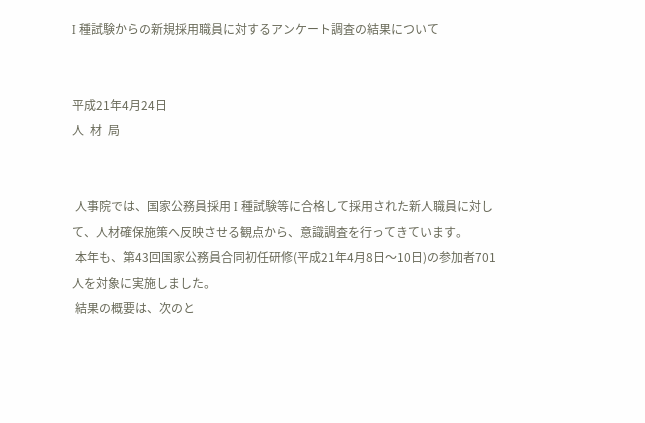I 種試験からの新規採用職員に対するアンケート調査の結果について


平成21年4月24日
人  材  局


 人事院では、国家公務員採用 I 種試験等に合格して採用された新人職員に対して、人材確保施策へ反映させる観点から、意識調査を行ってきています。
 本年も、第43回国家公務員合同初任研修(平成21年4月8日〜10日)の参加者701人を対象に実施しました。
 結果の概要は、次のと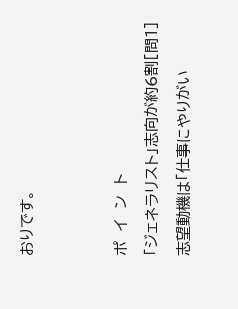おりです。


ポ  イ  ン  ト
「ジェネラリスト」志向が約6割[問1]
志望動機は「仕事にやりがい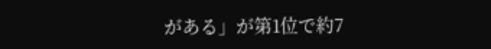がある」が第1位で約7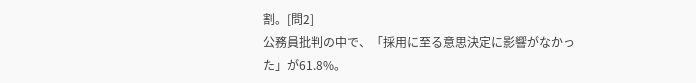割。[問2]
公務員批判の中で、「採用に至る意思決定に影響がなかった」が61.8%。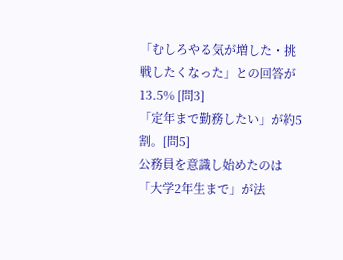「むしろやる気が増した・挑戦したくなった」との回答が13.5% [問3]
「定年まで勤務したい」が約5割。[問5]
公務員を意識し始めたのは「大学2年生まで」が法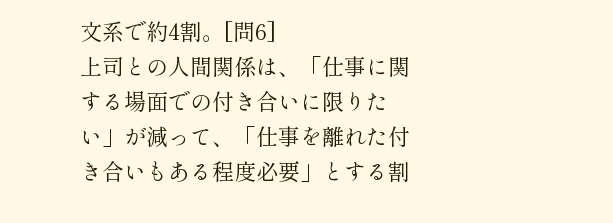文系で約4割。[問6]
上司との人間関係は、「仕事に関する場面での付き合いに限りたい」が減って、「仕事を離れた付き合いもある程度必要」とする割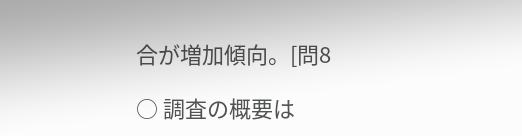合が増加傾向。[問8

○ 調査の概要は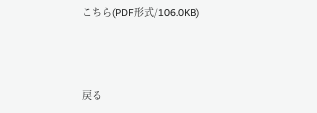こちら(PDF形式/106.0KB)



戻る